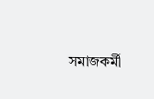সমাজকর্মী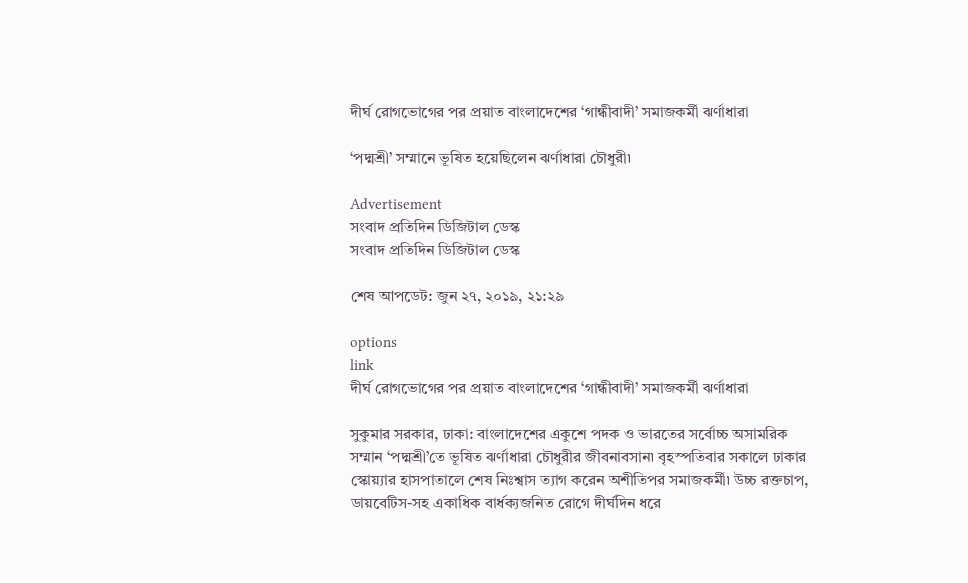দীর্ঘ রোগভোগের পর প্রয়াত বাংলাদেশের ‘গান্ধীবাদী’ সমাজকর্মী ঝর্ণাধারা

‘পদ্মশ্রী’ সম্মানে ভূষিত হয়েছিলেন ঝর্ণাধারা চৌধুরী৷

Advertisement
সংবাদ প্রতিদিন ডিজিটাল ডেস্ক
সংবাদ প্রতিদিন ডিজিটাল ডেস্ক

শেষ আপডেট: জুন ২৭, ২০১৯, ২১:২৯

options
link
দীর্ঘ রোগভোগের পর প্রয়াত বাংলাদেশের ‘গান্ধীবাদী’ সমাজকর্মী ঝর্ণাধারা

সুকুমার সরকার, ঢাকা: বাংলাদেশের একুশে পদক ও ভারতের সর্বোচ্চ অসামরিক সম্মান ‘পদ্মশ্রী’তে ভূষিত ঝর্ণাধারা চৌধুরীর জীবনাবসান৷ বৃহস্পতিবার সকালে ঢাকার স্কোয়্যার হাসপাতালে শেষ নিঃশ্বাস ত্যাগ করেন অশীতিপর সমাজকর্মী৷ উচ্চ রক্তচাপ, ডায়বেটিস-সহ একাধিক বার্ধক্যজনিত রোগে দীর্ঘদিন ধরে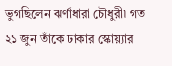ভুগছিলেন ঝর্ণাধারা চৌধুরী৷ গত ২১ জুন তাঁকে ঢাকার স্কোয়্যার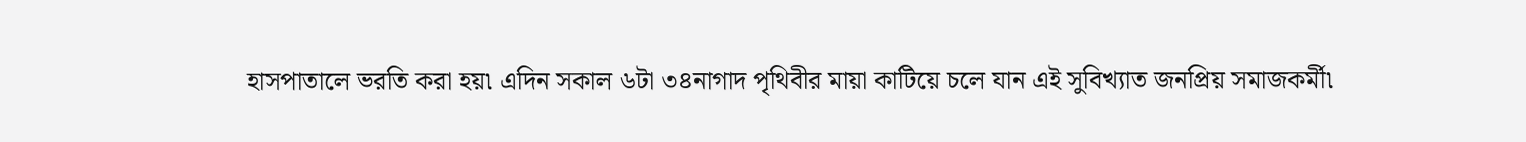হাসপাতালে ভরতি করা হয়৷ এদিন সকাল ৬টা ৩৪নাগাদ পৃথিবীর মায়া কাটিয়ে চলে যান এই সুবিখ্যাত জনপ্রিয় সমাজকর্মী৷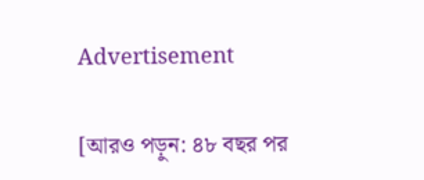Advertisement

[আরও পড়ুন: ৪৮ বছর পর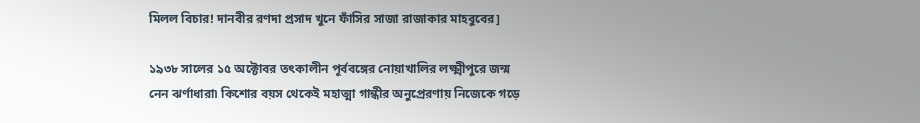মিলল বিচার! দানবীর রণদা প্রসাদ খুনে ফাঁসির সাজা রাজাকার মাহবুবের]

১৯৩৮ সালের ১৫ অক্টোবর তৎকালীন পূর্ববঙ্গের নোয়াখালির লক্ষ্মীপুরে জন্ম নেন ঝর্ণাধারা৷ কিশোর বয়স থেকেই মহাত্মা গান্ধীর অনুপ্রেরণায় নিজেকে গড়ে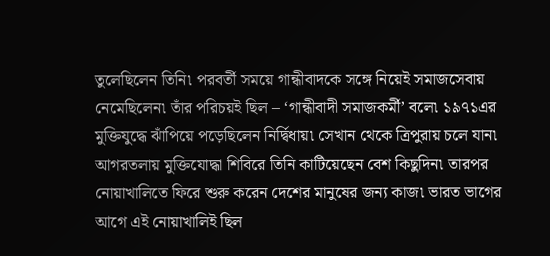তুলেছিলেন তিনি৷ পরবর্তী সময়ে গান্ধীবাদকে সঙ্গে নিয়েই সমাজসেবায় নেমেছিলেন৷ তাঁর পরিচয়ই ছিল – ‘গান্ধীবাদী সমাজকর্মী’ বলে৷ ১৯৭১এর মুক্তিযুদ্ধে ঝাঁপিয়ে পড়েছিলেন নির্দ্বিধায়৷ সেখান থেকে ত্রিপুরায় চলে যান৷ আগরতলায় মুক্তিযোদ্ধা শিবিরে তিনি কাটিয়েছেন বেশ কিছুদিন৷ তারপর নোয়াখালিতে ফিরে শুরু করেন দেশের মানুষের জন্য কাজ৷ ভারত ভাগের আগে এই নোয়াখালিই ছিল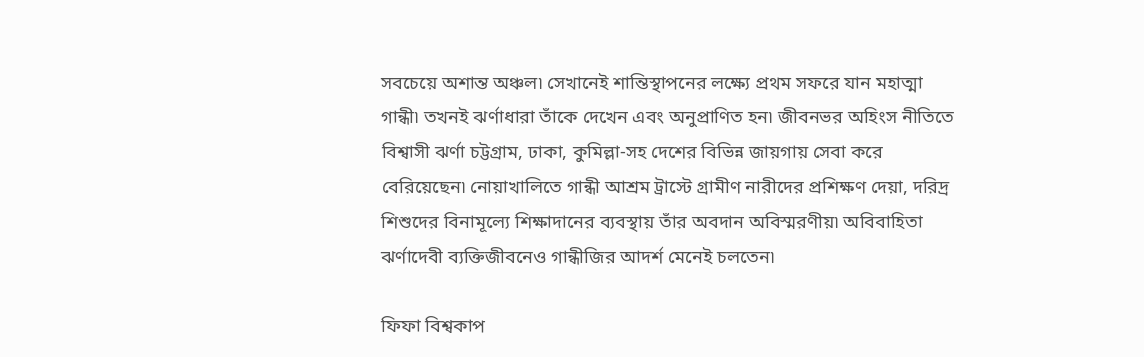সবচেয়ে অশান্ত অঞ্চল৷ সেখানেই শান্তিস্থাপনের লক্ষ্যে প্রথম সফরে যান মহাত্মা গান্ধী৷ তখনই ঝর্ণাধারা তাঁকে দেখেন এবং অনুপ্রাণিত হন৷ জীবনভর অহিংস নীতিতে বিশ্বাসী ঝর্ণা চট্টগ্রাম, ঢাকা, কুমিল্লা-সহ দেশের বিভিন্ন জায়গায় সেবা করে বেরিয়েছেন৷ নোয়াখালিতে গান্ধী আশ্রম ট্রাস্টে গ্রামীণ নারীদের প্রশিক্ষণ দেয়া, দরিদ্র শিশুদের বিনামূল্যে শিক্ষাদানের ব্যবস্থায় তাঁর অবদান অবিস্মরণীয়৷ অবিবাহিতা ঝর্ণাদেবী ব্যক্তিজীবনেও গান্ধীজির আদর্শ মেনেই চলতেন৷

ফিফা বিশ্বকাপ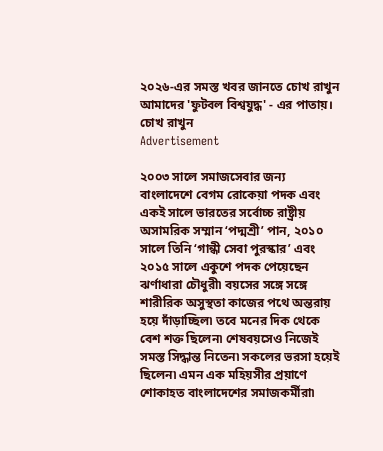২০২৬-এর সমস্ত খবর জানতে চোখ রাখুন আমাদের 'ফুটবল বিশ্বযুদ্ধ' - এর পাতায়।
চোখ রাখুন
Advertisement

২০০৩ সালে সমাজসেবার জন্য বাংলাদেশে বেগম রোকেয়া পদক এবং একই সালে ভারতের সর্বোচ্চ রাষ্ট্রীয় অসামরিক সম্মান ‘পদ্মশ্রী’ পান, ২০১০ সালে তিনি ‘গান্ধী সেবা পুরস্কার’ এবং ২০১৫ সালে একুশে পদক পেয়েছেন ঝর্ণাধারা চৌধুরী৷ বয়সের সঙ্গে সঙ্গে শারীরিক অসুস্থতা কাজের পথে অন্তরায় হয়ে দাঁড়াচ্ছিল৷ তবে মনের দিক থেকে বেশ শক্ত ছিলেন৷ শেষবয়সেও নিজেই সমস্ত সিদ্ধান্ত নিতেন৷ সকলের ভরসা হয়েই ছিলেন৷ এমন এক মহিয়সীর প্রয়াণে শোকাহত বাংলাদেশের সমাজকর্মীরা৷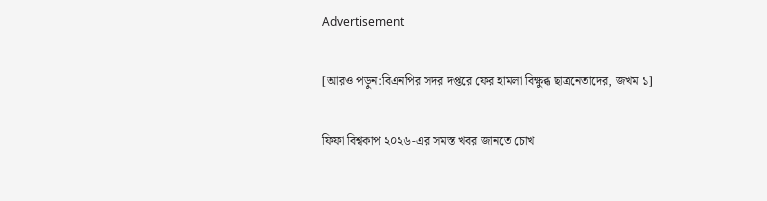Advertisement

[আরও পড়ুন:বিএনপির সদর দপ্তরে ফের হামলা বিক্ষুব্ধ ছাত্রনেতাদের, জখম ১]

ফিফা বিশ্বকাপ ২০২৬-এর সমস্ত খবর জানতে চোখ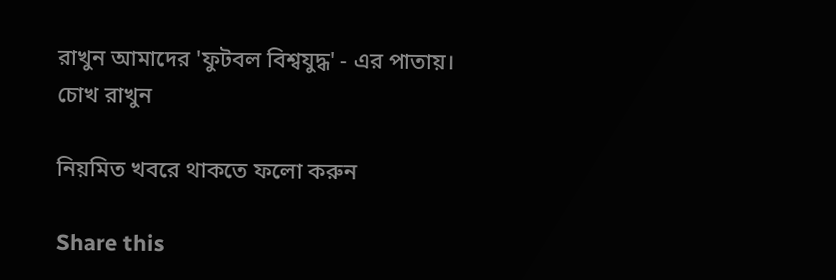রাখুন আমাদের 'ফুটবল বিশ্বযুদ্ধ' - এর পাতায়।
চোখ রাখুন

নিয়মিত খবরে থাকতে ফলো করুন

Share this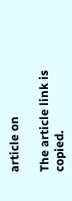article on

The article link is copied.